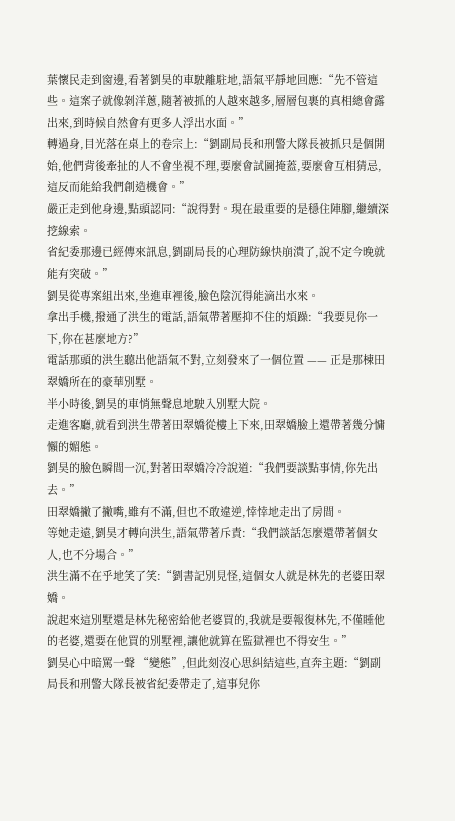葉懷民走到窗邊,看著劉昊的車駛離駐地,語氣平靜地回應:“先不管這些。這案子就像剝洋蔥,隨著被抓的人越來越多,層層包裹的真相總會露出來,到時候自然會有更多人浮出水面。”
轉過身,目光落在桌上的卷宗上:“劉副局長和刑警大隊長被抓只是個開始,他們背後牽扯的人不會坐視不理,要麼會試圖掩蓋,要麼會互相猜忌,這反而能給我們創造機會。”
嚴正走到他身邊,點頭認同:“說得對。現在最重要的是穩住陣腳,繼續深挖線索。
省紀委那邊已經傳來訊息,劉副局長的心理防線快崩潰了,說不定今晚就能有突破。”
劉昊從專案組出來,坐進車裡後,臉色陰沉得能滴出水來。
拿出手機,撥通了洪生的電話,語氣帶著壓抑不住的煩躁:“我要見你一下,你在甚麼地方?”
電話那頭的洪生聽出他語氣不對,立刻發來了一個位置 —— 正是那棟田翠嬌所在的豪華別墅。
半小時後,劉昊的車悄無聲息地駛入別墅大院。
走進客廳,就看到洪生帶著田翠嬌從樓上下來,田翠嬌臉上還帶著幾分慵懶的媚態。
劉昊的臉色瞬間一沉,對著田翠嬌冷冷說道:“我們要談點事情,你先出去。”
田翠嬌撇了撇嘴,雖有不滿,但也不敢違逆,悻悻地走出了房間。
等她走遠,劉昊才轉向洪生,語氣帶著斥責:“我們談話怎麼還帶著個女人,也不分場合。”
洪生滿不在乎地笑了笑:“劉書記別見怪,這個女人就是林先的老婆田翠嬌。
說起來這別墅還是林先秘密給他老婆買的,我就是要報復林先,不僅睡他的老婆,還要在他買的別墅裡,讓他就算在監獄裡也不得安生。”
劉昊心中暗罵一聲 “變態”,但此刻沒心思糾結這些,直奔主題:“劉副局長和刑警大隊長被省紀委帶走了,這事兒你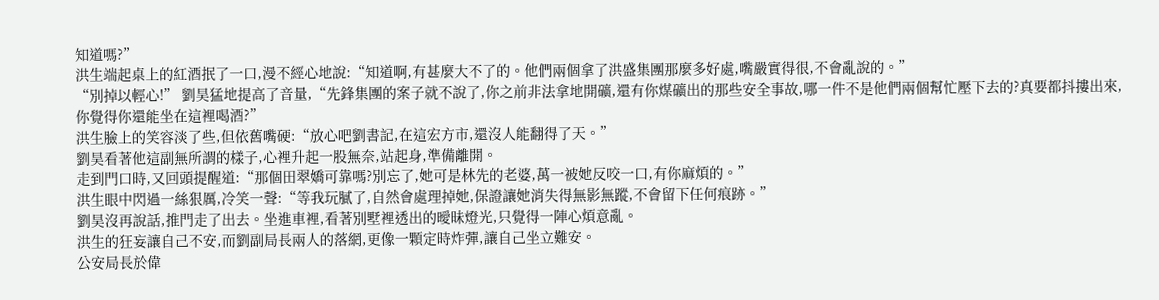知道嗎?”
洪生端起桌上的紅酒抿了一口,漫不經心地說:“知道啊,有甚麼大不了的。他們兩個拿了洪盛集團那麼多好處,嘴嚴實得很,不會亂說的。”
“別掉以輕心!” 劉昊猛地提高了音量,“先鋒集團的案子就不說了,你之前非法拿地開礦,還有你煤礦出的那些安全事故,哪一件不是他們兩個幫忙壓下去的?真要都抖摟出來,你覺得你還能坐在這裡喝酒?”
洪生臉上的笑容淡了些,但依舊嘴硬:“放心吧劉書記,在這宏方市,還沒人能翻得了天。”
劉昊看著他這副無所謂的樣子,心裡升起一股無奈,站起身,準備離開。
走到門口時,又回頭提醒道:“那個田翠嬌可靠嗎?別忘了,她可是林先的老婆,萬一被她反咬一口,有你麻煩的。”
洪生眼中閃過一絲狠厲,冷笑一聲:“等我玩膩了,自然會處理掉她,保證讓她消失得無影無蹤,不會留下任何痕跡。”
劉昊沒再說話,推門走了出去。坐進車裡,看著別墅裡透出的曖昧燈光,只覺得一陣心煩意亂。
洪生的狂妄讓自己不安,而劉副局長兩人的落網,更像一顆定時炸彈,讓自己坐立難安。
公安局長於偉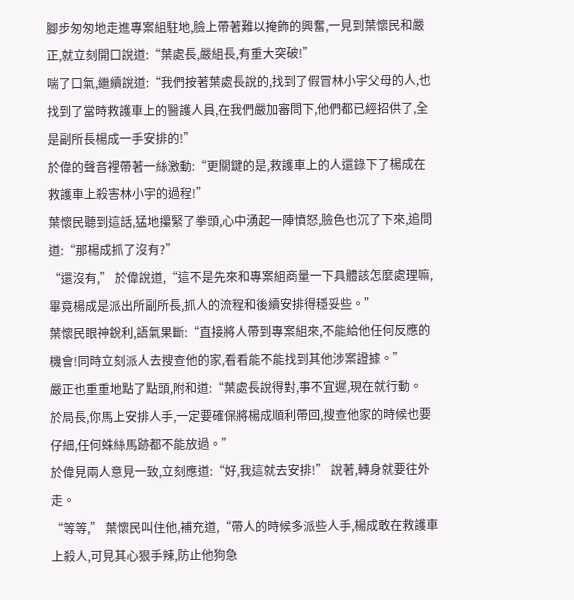腳步匆匆地走進專案組駐地,臉上帶著難以掩飾的興奮,一見到葉懷民和嚴正,就立刻開口說道:“葉處長,嚴組長,有重大突破!”
喘了口氣,繼續說道:“我們按著葉處長說的,找到了假冒林小宇父母的人,也找到了當時救護車上的醫護人員,在我們嚴加審問下,他們都已經招供了,全是副所長楊成一手安排的!”
於偉的聲音裡帶著一絲激動:“更關鍵的是,救護車上的人還錄下了楊成在救護車上殺害林小宇的過程!”
葉懷民聽到這話,猛地攥緊了拳頭,心中湧起一陣憤怒,臉色也沉了下來,追問道:“那楊成抓了沒有?”
“還沒有,” 於偉說道,“這不是先來和專案組商量一下具體該怎麼處理嘛,畢竟楊成是派出所副所長,抓人的流程和後續安排得穩妥些。”
葉懷民眼神銳利,語氣果斷:“直接將人帶到專案組來,不能給他任何反應的機會!同時立刻派人去搜查他的家,看看能不能找到其他涉案證據。”
嚴正也重重地點了點頭,附和道:“葉處長說得對,事不宜遲,現在就行動。
於局長,你馬上安排人手,一定要確保將楊成順利帶回,搜查他家的時候也要仔細,任何蛛絲馬跡都不能放過。”
於偉見兩人意見一致,立刻應道:“好,我這就去安排!” 說著,轉身就要往外走。
“等等,” 葉懷民叫住他,補充道,“帶人的時候多派些人手,楊成敢在救護車上殺人,可見其心狠手辣,防止他狗急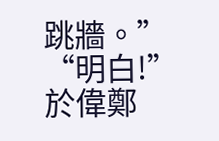跳牆。”
“明白!” 於偉鄭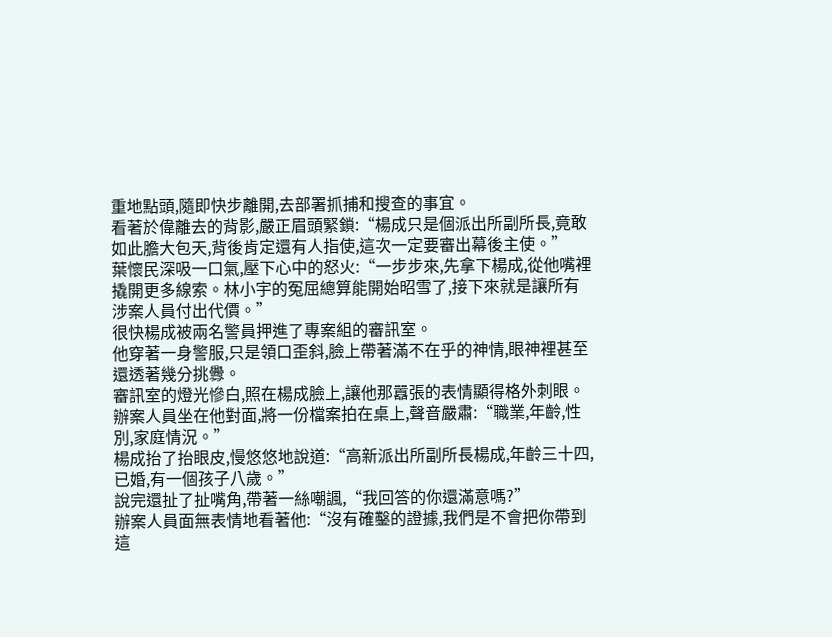重地點頭,隨即快步離開,去部署抓捕和搜查的事宜。
看著於偉離去的背影,嚴正眉頭緊鎖:“楊成只是個派出所副所長,竟敢如此膽大包天,背後肯定還有人指使,這次一定要審出幕後主使。”
葉懷民深吸一口氣,壓下心中的怒火:“一步步來,先拿下楊成,從他嘴裡撬開更多線索。林小宇的冤屈總算能開始昭雪了,接下來就是讓所有涉案人員付出代價。”
很快楊成被兩名警員押進了專案組的審訊室。
他穿著一身警服,只是領口歪斜,臉上帶著滿不在乎的神情,眼神裡甚至還透著幾分挑釁。
審訊室的燈光慘白,照在楊成臉上,讓他那囂張的表情顯得格外刺眼。
辦案人員坐在他對面,將一份檔案拍在桌上,聲音嚴肅:“職業,年齡,性別,家庭情況。”
楊成抬了抬眼皮,慢悠悠地說道:“高新派出所副所長楊成,年齡三十四,已婚,有一個孩子八歲。”
說完還扯了扯嘴角,帶著一絲嘲諷,“我回答的你還滿意嗎?”
辦案人員面無表情地看著他:“沒有確鑿的證據,我們是不會把你帶到這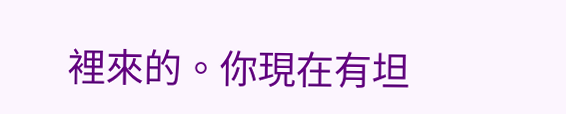裡來的。你現在有坦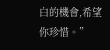白的機會,希望你珍惜。”